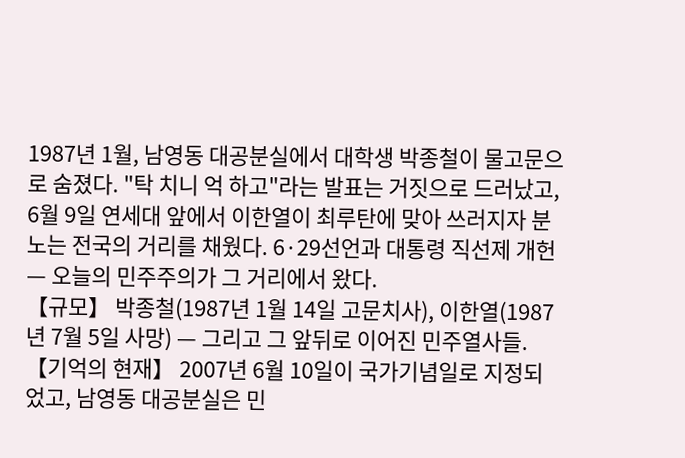1987년 1월, 남영동 대공분실에서 대학생 박종철이 물고문으로 숨졌다. "탁 치니 억 하고"라는 발표는 거짓으로 드러났고, 6월 9일 연세대 앞에서 이한열이 최루탄에 맞아 쓰러지자 분노는 전국의 거리를 채웠다. 6·29선언과 대통령 직선제 개헌 — 오늘의 민주주의가 그 거리에서 왔다.
【규모】 박종철(1987년 1월 14일 고문치사), 이한열(1987년 7월 5일 사망) — 그리고 그 앞뒤로 이어진 민주열사들.
【기억의 현재】 2007년 6월 10일이 국가기념일로 지정되었고, 남영동 대공분실은 민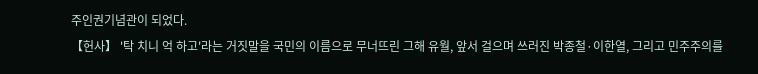주인권기념관이 되었다.
【헌사】 '탁 치니 억 하고'라는 거짓말을 국민의 이름으로 무너뜨린 그해 유월, 앞서 걸으며 쓰러진 박종철·이한열, 그리고 민주주의를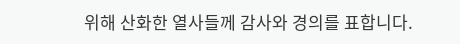위해 산화한 열사들께 감사와 경의를 표합니다.